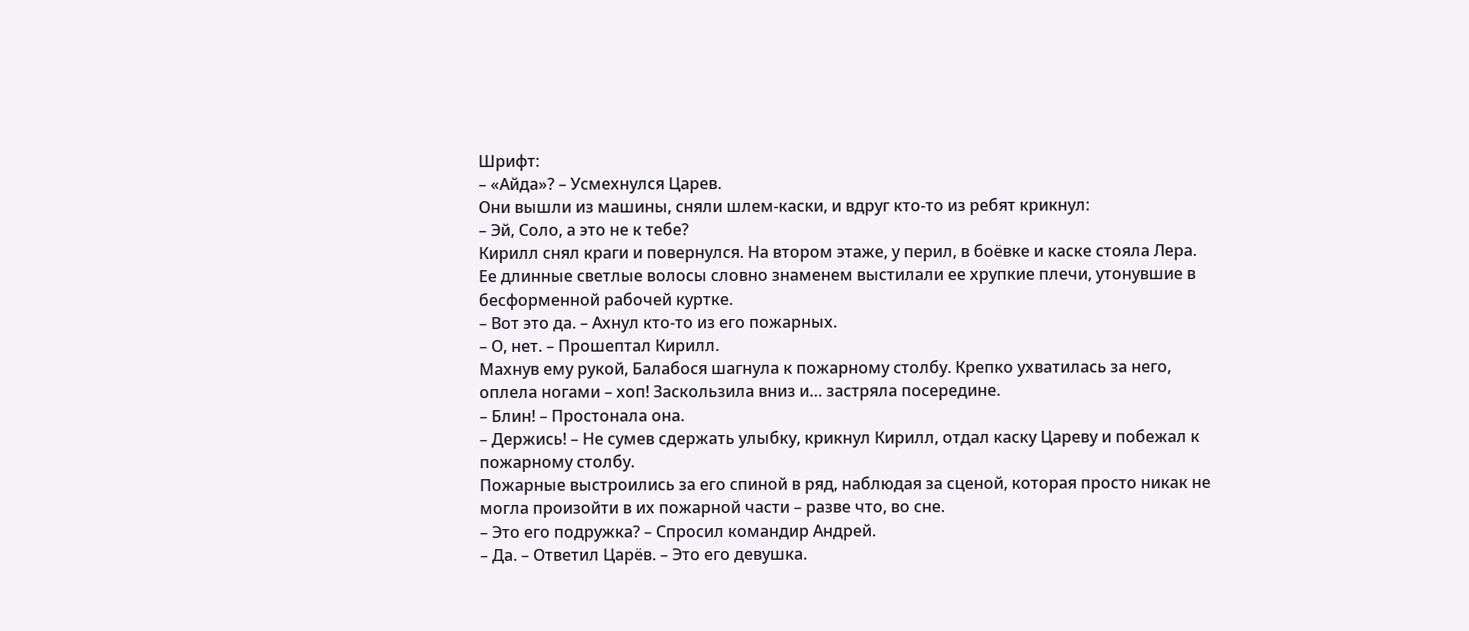Шрифт:
– «Айда»? – Усмехнулся Царев.
Они вышли из машины, сняли шлем-каски, и вдруг кто-то из ребят крикнул:
– Эй, Соло, а это не к тебе?
Кирилл снял краги и повернулся. На втором этаже, у перил, в боёвке и каске стояла Лера. Ее длинные светлые волосы словно знаменем выстилали ее хрупкие плечи, утонувшие в бесформенной рабочей куртке.
– Вот это да. – Ахнул кто-то из его пожарных.
– О, нет. – Прошептал Кирилл.
Махнув ему рукой, Балабося шагнула к пожарному столбу. Крепко ухватилась за него, оплела ногами – хоп! Заскользила вниз и… застряла посередине.
– Блин! – Простонала она.
– Держись! – Не сумев сдержать улыбку, крикнул Кирилл, отдал каску Цареву и побежал к пожарному столбу.
Пожарные выстроились за его спиной в ряд, наблюдая за сценой, которая просто никак не могла произойти в их пожарной части – разве что, во сне.
– Это его подружка? – Спросил командир Андрей.
– Да. – Ответил Царёв. – Это его девушка.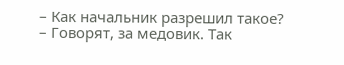– Как начальник разрешил такое?
– Говорят, за медовик. Так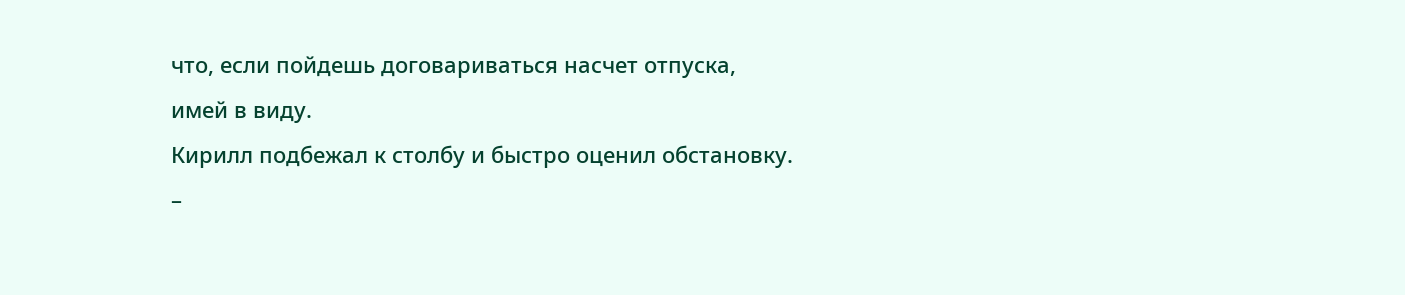что, если пойдешь договариваться насчет отпуска, имей в виду.
Кирилл подбежал к столбу и быстро оценил обстановку.
–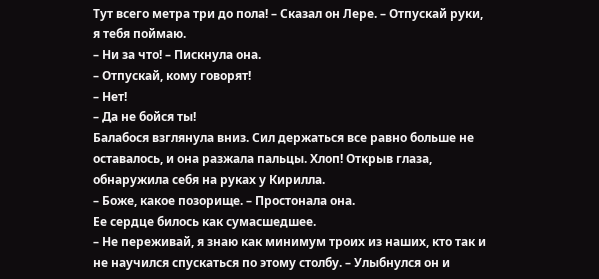Тут всего метра три до пола! – Сказал он Лере. – Отпускай руки, я тебя поймаю.
– Ни за что! – Пискнула она.
– Отпускай, кому говорят!
– Нет!
– Да не бойся ты!
Балабося взглянула вниз. Сил держаться все равно больше не оставалось, и она разжала пальцы. Хлоп! Открыв глаза, обнаружила себя на руках у Кирилла.
– Боже, какое позорище. – Простонала она.
Ее сердце билось как сумасшедшее.
– Не переживай, я знаю как минимум троих из наших, кто так и не научился спускаться по этому столбу. – Улыбнулся он и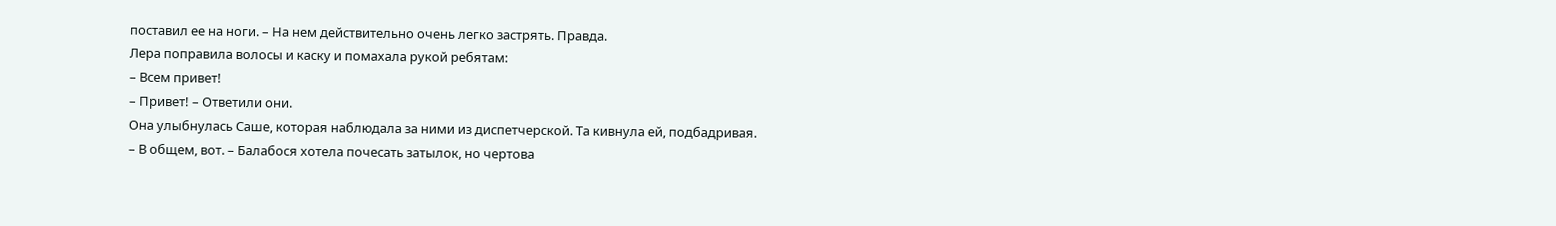поставил ее на ноги. – На нем действительно очень легко застрять. Правда.
Лера поправила волосы и каску и помахала рукой ребятам:
– Всем привет!
– Привет! – Ответили они.
Она улыбнулась Саше, которая наблюдала за ними из диспетчерской. Та кивнула ей, подбадривая.
– В общем, вот. – Балабося хотела почесать затылок, но чертова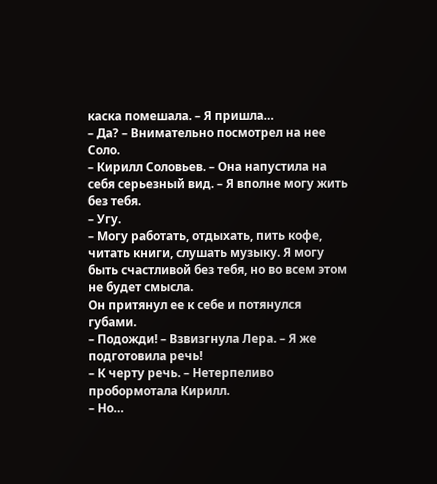каска помешала. – Я пришла…
– Да? – Внимательно посмотрел на нее Соло.
– Кирилл Соловьев. – Она напустила на себя серьезный вид. – Я вполне могу жить без тебя.
– Угу.
– Могу работать, отдыхать, пить кофе, читать книги, слушать музыку. Я могу быть счастливой без тебя, но во всем этом не будет смысла.
Он притянул ее к себе и потянулся губами.
– Подожди! – Взвизгнула Лера. – Я же подготовила речь!
– К черту речь. – Нетерпеливо пробормотала Кирилл.
– Но…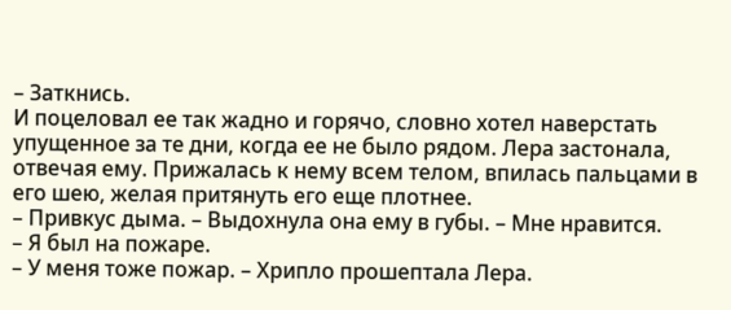– Заткнись.
И поцеловал ее так жадно и горячо, словно хотел наверстать упущенное за те дни, когда ее не было рядом. Лера застонала, отвечая ему. Прижалась к нему всем телом, впилась пальцами в его шею, желая притянуть его еще плотнее.
– Привкус дыма. – Выдохнула она ему в губы. – Мне нравится.
– Я был на пожаре.
– У меня тоже пожар. – Хрипло прошептала Лера.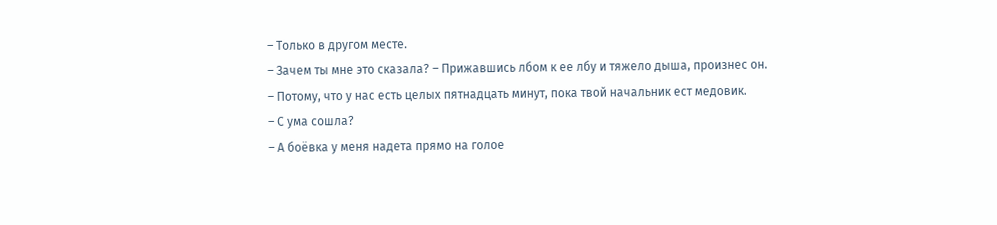– Только в другом месте.
– Зачем ты мне это сказала? – Прижавшись лбом к ее лбу и тяжело дыша, произнес он.
– Потому, что у нас есть целых пятнадцать минут, пока твой начальник ест медовик.
– С ума сошла?
– А боёвка у меня надета прямо на голое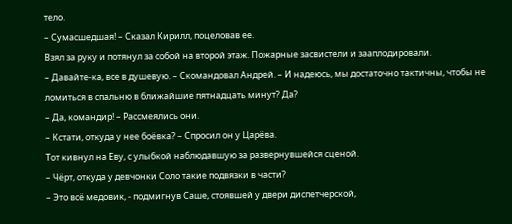тело.
– Сумасшедшая! – Сказал Кирилл, поцеловав ее.
Взял за руку и потянул за собой на второй этаж. Пожарные засвистели и зааплодировали.
– Давайте-ка, все в душевую. – Скомандовал Андрей. – И надеюсь, мы достаточно тактичны, чтобы не ломиться в спальню в ближайшие пятнадцать минут? Да?
– Да, командир! – Рассмеялись они.
– Кстати, откуда у нее боёвка? – Спросил он у Царёва.
Тот кивнул на Еву, с улыбкой наблюдавшую за развернувшейся сценой.
– Чёрт, откуда у девчонки Соло такие подвязки в части?
– Это всё медовик, - подмигнув Саше, стоявшей у двери диспетчерской,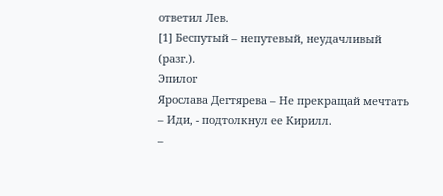ответил Лев.
[1] Беспутый – непутевый, неудачливый (разг.).
Эпилог
Ярослава Дегтярева – Не прекращай мечтать
– Иди, - подтолкнул ее Кирилл.
–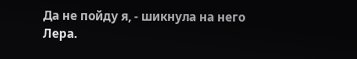Да не пойду я, - шикнула на него Лера.